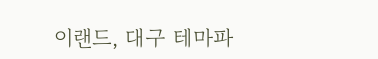이랜드, 대구 테마파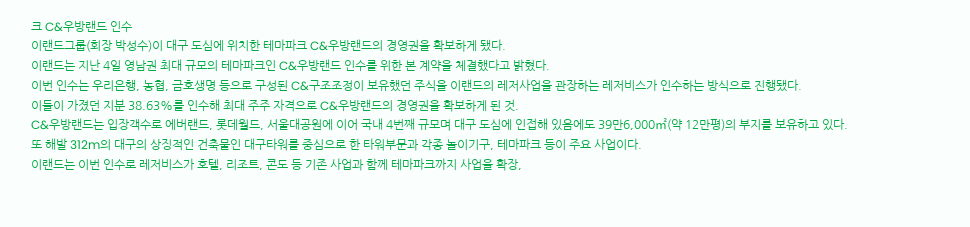크 C&우방랜드 인수
이랜드그룹(회장 박성수)이 대구 도심에 위치한 테마파크 C&우방랜드의 경영권을 확보하게 됐다.
이랜드는 지난 4일 영남권 최대 규모의 테마파크인 C&우방랜드 인수를 위한 본 계약을 체결했다고 밝혔다.
이번 인수는 우리은행, 농협, 금호생명 등으로 구성된 C&구조조정이 보유했던 주식을 이랜드의 레저사업을 관장하는 레저비스가 인수하는 방식으로 진행됐다.
이들이 가졌던 지분 38.63%를 인수해 최대 주주 자격으로 C&우방랜드의 경영권을 확보하게 된 것.
C&우방랜드는 입장객수로 에버랜드, 롯데월드, 서울대공원에 이어 국내 4번째 규모며 대구 도심에 인접해 있음에도 39만6,000㎡(약 12만평)의 부지를 보유하고 있다.
또 해발 312m의 대구의 상징적인 건축물인 대구타워를 중심으로 한 타워부문과 각종 놀이기구, 테마파크 등이 주요 사업이다.
이랜드는 이번 인수로 레저비스가 호텔, 리조트, 콘도 등 기존 사업과 함께 테마파크까지 사업을 확장,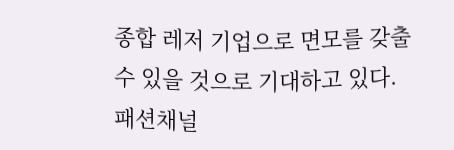종합 레저 기업으로 면모를 갖출 수 있을 것으로 기대하고 있다.
패션채널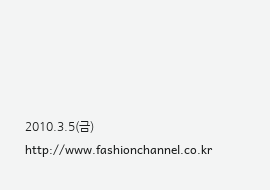2010.3.5(금) http://www.fashionchannel.co.kr